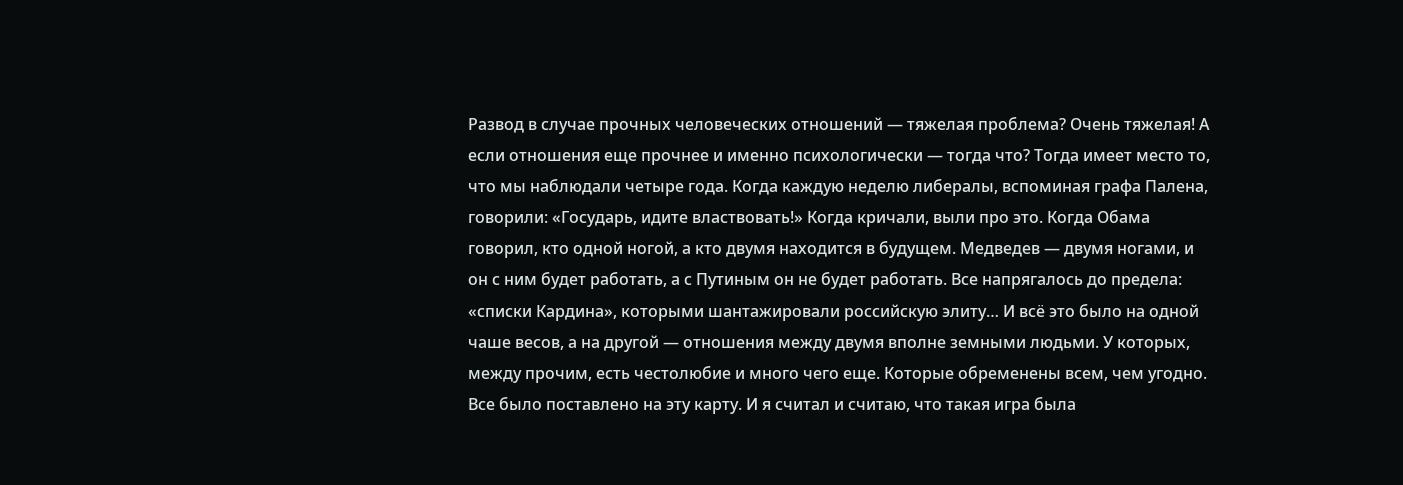Развод в случае прочных человеческих отношений — тяжелая проблема? Очень тяжелая! А если отношения еще прочнее и именно психологически — тогда что? Тогда имеет место то, что мы наблюдали четыре года. Когда каждую неделю либералы, вспоминая графа Палена, говорили: «Государь, идите властвовать!» Когда кричали, выли про это. Когда Обама говорил, кто одной ногой, а кто двумя находится в будущем. Медведев — двумя ногами, и он с ним будет работать, а с Путиным он не будет работать. Все напрягалось до предела: «списки Кардина», которыми шантажировали российскую элиту… И всё это было на одной чаше весов, а на другой — отношения между двумя вполне земными людьми. У которых, между прочим, есть честолюбие и много чего еще. Которые обременены всем, чем угодно. Все было поставлено на эту карту. И я считал и считаю, что такая игра была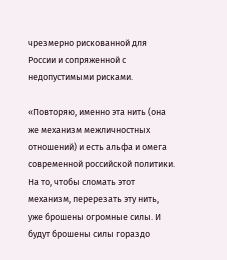чрезмерно рискованной для России и сопряженной с недопустимыми рисками.

«Повторяю, именно эта нить (она же механизм межличностных отношений) и есть альфа и омега современной российской политики. На то, чтобы сломать этот механизм, перерезать эту нить, уже брошены огромные силы. И будут брошены силы гораздо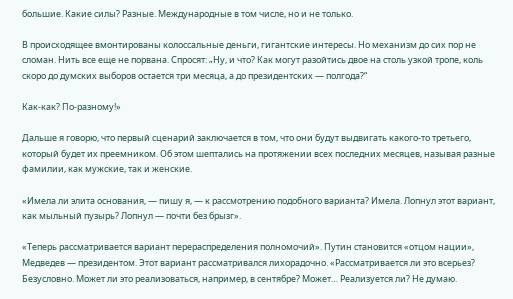большие. Какие силы? Разные. Международные в том числе, но и не только.

В происходящее вмонтированы колоссальные деньги, гигантские интересы. Но механизм до сих пор не сломан. Нить все еще не порвана. Спросят: „Ну, и что? Как могут разойтись двое на столь узкой тропе, коль скоро до думских выборов остается три месяца, а до президентских — полгода?“

Как-как? По-разному!»

Дальше я говорю, что первый сценарий заключается в том, что они будут выдвигать какого-то третьего, который будет их преемником. Об этом шептались на протяжении всех последних месяцев, называя разные фамилии, как мужские, так и женские.

«Имела ли элита основания, — пишу я, — к рассмотрению подобного варианта? Имела. Лопнул этот вариант, как мыльный пузырь? Лопнул — почти без брызг».

«Теперь рассматривается вариант перераспределения полномочий». Путин становится «отцом нации», Медведев — президентом. Этот вариант рассматривался лихорадочно. «Рассматривается ли это всерьез? Безусловно. Может ли это реализоваться, например, в сентябре? Может… Реализуется ли? Не думаю.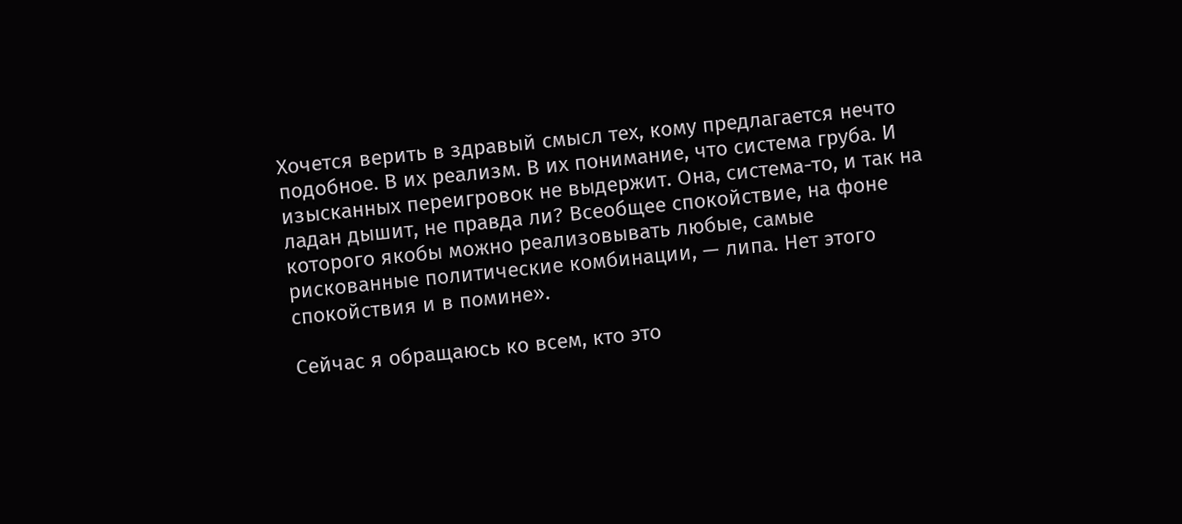Хочется верить в здравый смысл тех, кому предлагается нечто подобное. В их реализм. В их понимание, что система груба. И изысканных переигровок не выдержит. Она, система-то, и так на ладан дышит, не правда ли? Всеобщее спокойствие, на фоне которого якобы можно реализовывать любые, самые рискованные политические комбинации, — липа. Нет этого спокойствия и в помине».

Сейчас я обращаюсь ко всем, кто это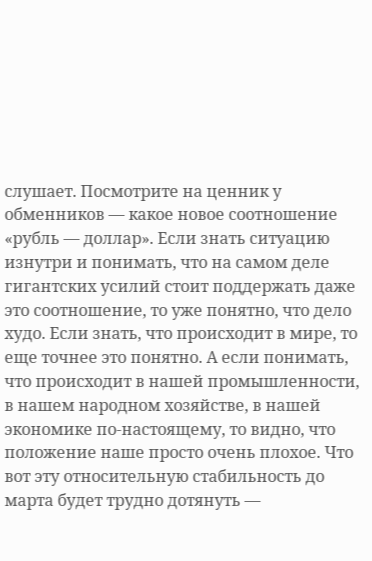слушает. Посмотрите на ценник у обменников — какое новое соотношение «рубль — доллар». Если знать ситуацию изнутри и понимать, что на самом деле гигантских усилий стоит поддержать даже это соотношение, то уже понятно, что дело худо. Если знать, что происходит в мире, то еще точнее это понятно. А если понимать, что происходит в нашей промышленности, в нашем народном хозяйстве, в нашей экономике по-настоящему, то видно, что положение наше просто очень плохое. Что вот эту относительную стабильность до марта будет трудно дотянуть —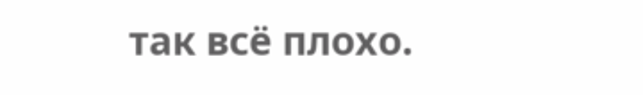так всё плохо.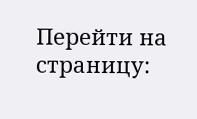Перейти на страницу: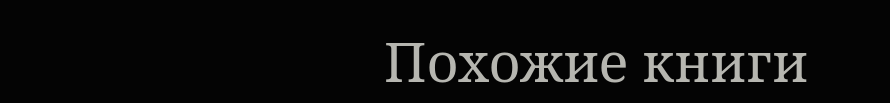Похожие книги